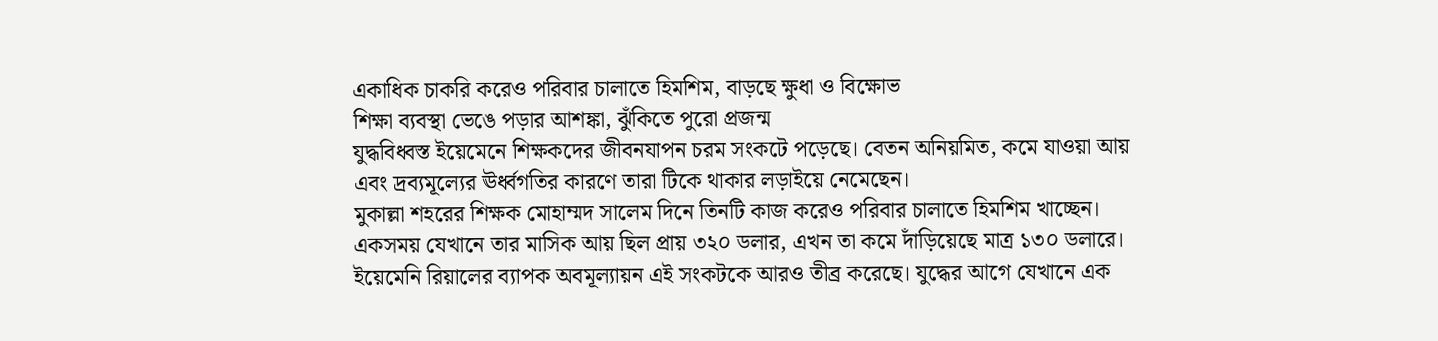একাধিক চাকরি করেও পরিবার চালাতে হিমশিম, বাড়ছে ক্ষুধা ও বিক্ষোভ
শিক্ষা ব্যবস্থা ভেঙে পড়ার আশঙ্কা, ঝুঁকিতে পুরো প্রজন্ম
যুদ্ধবিধ্বস্ত ইয়েমেনে শিক্ষকদের জীবনযাপন চরম সংকটে পড়েছে। বেতন অনিয়মিত, কমে যাওয়া আয় এবং দ্রব্যমূল্যের ঊর্ধ্বগতির কারণে তারা টিকে থাকার লড়াইয়ে নেমেছেন।
মুকাল্লা শহরের শিক্ষক মোহাম্মদ সালেম দিনে তিনটি কাজ করেও পরিবার চালাতে হিমশিম খাচ্ছেন। একসময় যেখানে তার মাসিক আয় ছিল প্রায় ৩২০ ডলার, এখন তা কমে দাঁড়িয়েছে মাত্র ১৩০ ডলারে।
ইয়েমেনি রিয়ালের ব্যাপক অবমূল্যায়ন এই সংকটকে আরও তীব্র করেছে। যুদ্ধের আগে যেখানে এক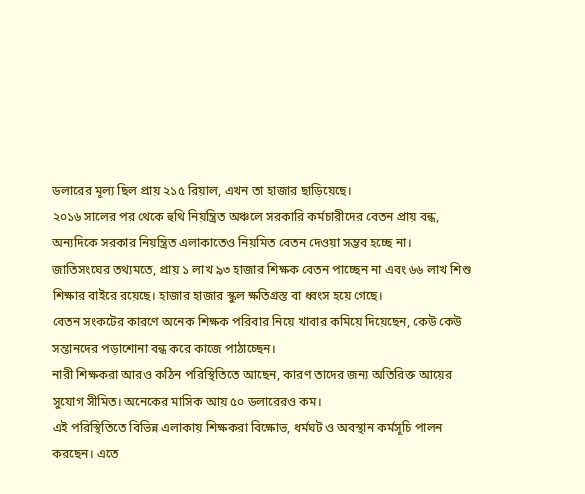ডলারের মূল্য ছিল প্রায় ২১৫ রিয়াল, এখন তা হাজার ছাড়িয়েছে।
২০১৬ সালের পর থেকে হুথি নিয়ন্ত্রিত অঞ্চলে সরকারি কর্মচারীদের বেতন প্রায় বন্ধ, অন্যদিকে সরকার নিয়ন্ত্রিত এলাকাতেও নিয়মিত বেতন দেওয়া সম্ভব হচ্ছে না।
জাতিসংঘের তথ্যমতে, প্রায় ১ লাখ ৯৩ হাজার শিক্ষক বেতন পাচ্ছেন না এবং ৬৬ লাখ শিশু শিক্ষার বাইরে রয়েছে। হাজার হাজার স্কুল ক্ষতিগ্রস্ত বা ধ্বংস হয়ে গেছে।
বেতন সংকটের কারণে অনেক শিক্ষক পরিবার নিয়ে খাবার কমিয়ে দিয়েছেন, কেউ কেউ সন্তানদের পড়াশোনা বন্ধ করে কাজে পাঠাচ্ছেন।
নারী শিক্ষকরা আরও কঠিন পরিস্থিতিতে আছেন, কারণ তাদের জন্য অতিরিক্ত আয়ের সুযোগ সীমিত। অনেকের মাসিক আয় ৫০ ডলারেরও কম।
এই পরিস্থিতিতে বিভিন্ন এলাকায় শিক্ষকরা বিক্ষোভ, ধর্মঘট ও অবস্থান কর্মসূচি পালন করছেন। এতে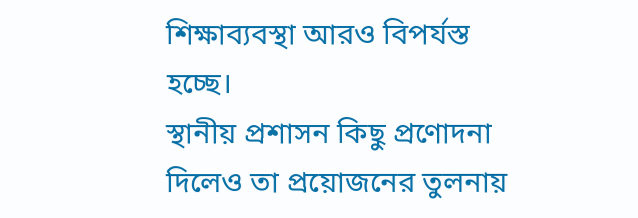শিক্ষাব্যবস্থা আরও বিপর্যস্ত হচ্ছে।
স্থানীয় প্রশাসন কিছু প্রণোদনা দিলেও তা প্রয়োজনের তুলনায়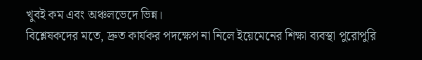খুবই কম এবং অঞ্চলভেদে ভিন্ন।
বিশ্লেষকদের মতে, দ্রুত কার্যকর পদক্ষেপ না নিলে ইয়েমেনের শিক্ষা ব্যবস্থা পুরোপুরি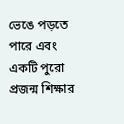ভেঙে পড়তে পারে এবং একটি পুরো প্রজন্ম শিক্ষার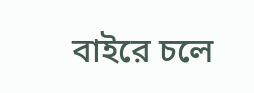বাইরে চলে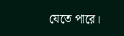যেতে পারে।